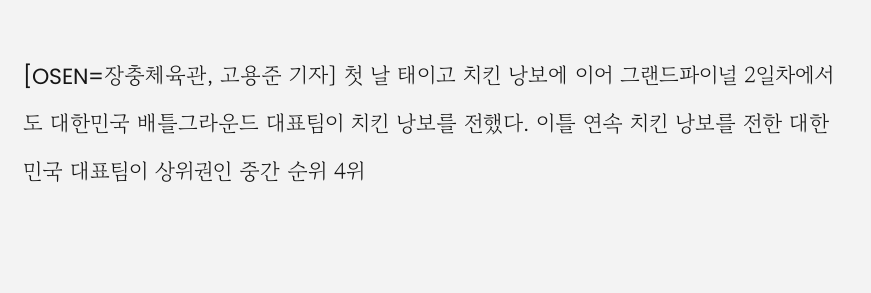[OSEN=장충체육관, 고용준 기자] 첫 날 태이고 치킨 낭보에 이어 그랜드파이널 2일차에서도 대한민국 배틀그라운드 대표팀이 치킨 낭보를 전했다. 이틀 연속 치킨 낭보를 전한 대한민국 대표팀이 상위권인 중간 순위 4위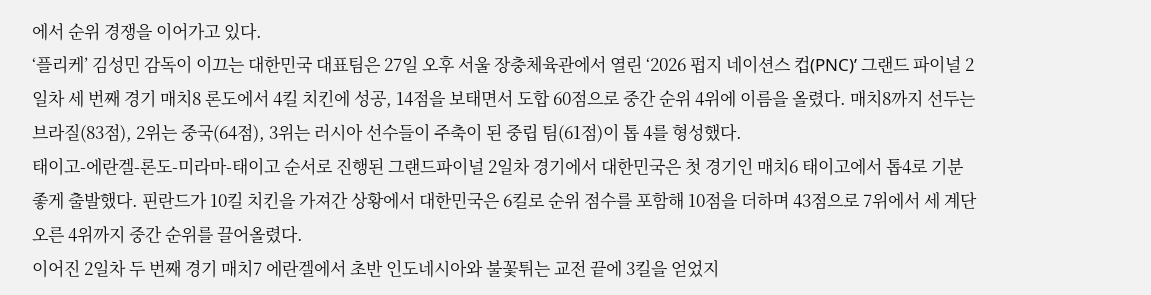에서 순위 경쟁을 이어가고 있다.
‘플리케’ 김성민 감독이 이끄는 대한민국 대표팀은 27일 오후 서울 장충체육관에서 열린 ‘2026 펍지 네이션스 컵(PNC)’ 그랜드 파이널 2일차 세 번째 경기 매치8 론도에서 4킬 치킨에 성공, 14점을 보태면서 도합 60점으로 중간 순위 4위에 이름을 올렸다. 매치8까지 선두는 브라질(83점), 2위는 중국(64점), 3위는 러시아 선수들이 주축이 된 중립 팀(61점)이 톱 4를 형성했다.
태이고-에란겔-론도-미라마-태이고 순서로 진행된 그랜드파이널 2일차 경기에서 대한민국은 첫 경기인 매치6 태이고에서 톱4로 기분 좋게 출발했다. 핀란드가 10킬 치킨을 가져간 상황에서 대한민국은 6킬로 순위 점수를 포함해 10점을 더하며 43점으로 7위에서 세 계단 오른 4위까지 중간 순위를 끌어올렸다.
이어진 2일차 두 번째 경기 매치7 에란겔에서 초반 인도네시아와 불꽃튀는 교전 끝에 3킬을 얻었지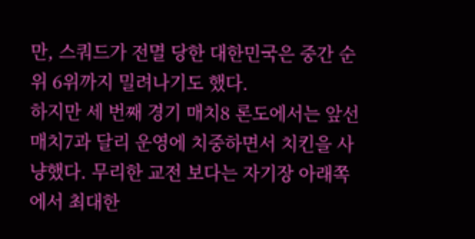만, 스쿼드가 전멸 당한 대한민국은 중간 순위 6위까지 밀려나기도 했다.
하지만 세 번째 경기 매치8 론도에서는 앞선 매치7과 달리 운영에 치중하면서 치킨을 사냥했다. 무리한 교전 보다는 자기장 아래쪽에서 최대한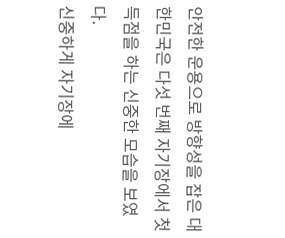안전한 운용으로 방향성을 잡은 대한민국은 다섯 번째 자기장에서 첫 득점을 하는 신중한 모습을 보였다.
신중하게 자기장에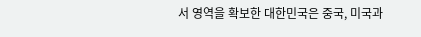서 영역을 확보한 대한민국은 중국, 미국과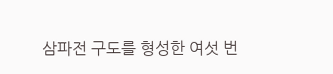삼파전 구도를 형성한 여섯 번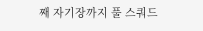째 자기장까지 풀 스쿼드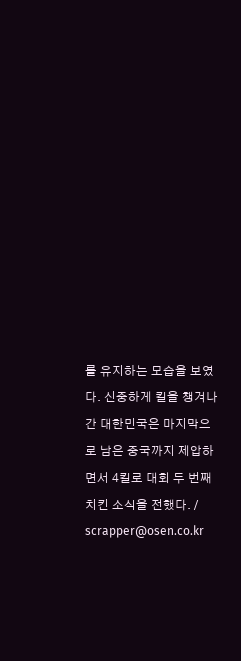를 유지하는 모습을 보였다. 신중하게 킬을 챙겨나간 대한민국은 마지막으로 남은 중국까지 제압하면서 4킬로 대회 두 번째 치킨 소식을 전했다. / scrapper@osen.co.kr